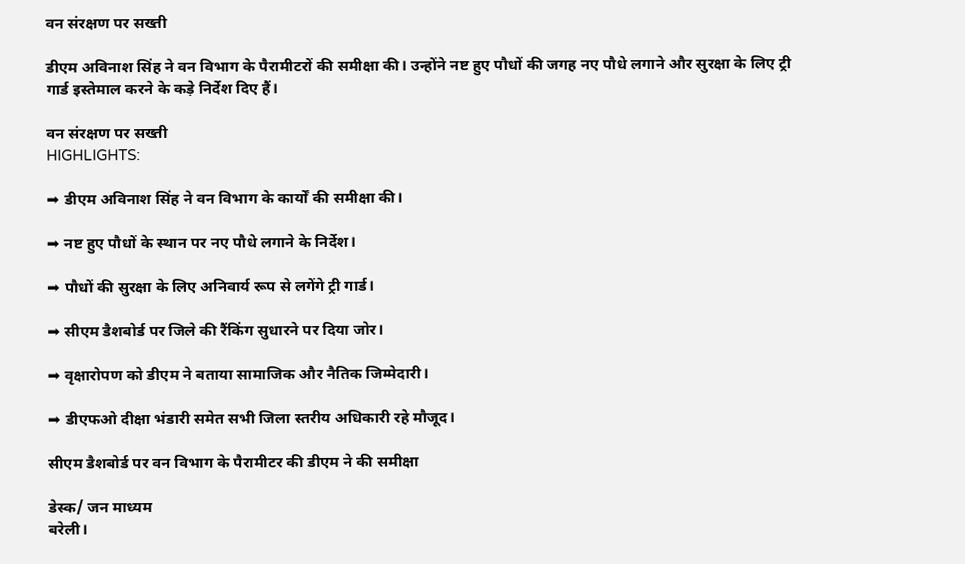वन संरक्षण पर सख्ती

डीएम अविनाश सिंह ने वन विभाग के पैरामीटरों की समीक्षा की। उन्होंने नष्ट हुए पौधों की जगह नए पौधे लगाने और सुरक्षा के लिए ट्री गार्ड इस्तेमाल करने के कड़े निर्देश दिए हैं।

वन संरक्षण पर सख्ती
HIGHLIGHTS:

➡ डीएम अविनाश सिंह ने वन विभाग के कार्यों की समीक्षा की।

➡ नष्ट हुए पौधों के स्थान पर नए पौधे लगाने के निर्देश।

➡ पौधों की सुरक्षा के लिए अनिवार्य रूप से लगेंगे ट्री गार्ड।

➡ सीएम डैशबोर्ड पर जिले की रैंकिंग सुधारने पर दिया जोर।

➡ वृक्षारोपण को डीएम ने बताया सामाजिक और नैतिक जिम्मेदारी।

➡ डीएफओ दीक्षा भंडारी समेत सभी जिला स्तरीय अधिकारी रहे मौजूद।

सीएम डैशबोर्ड पर वन विभाग के पैरामीटर की डीएम ने की समीक्षा

डेस्क/ जन माध्यम
बरेली।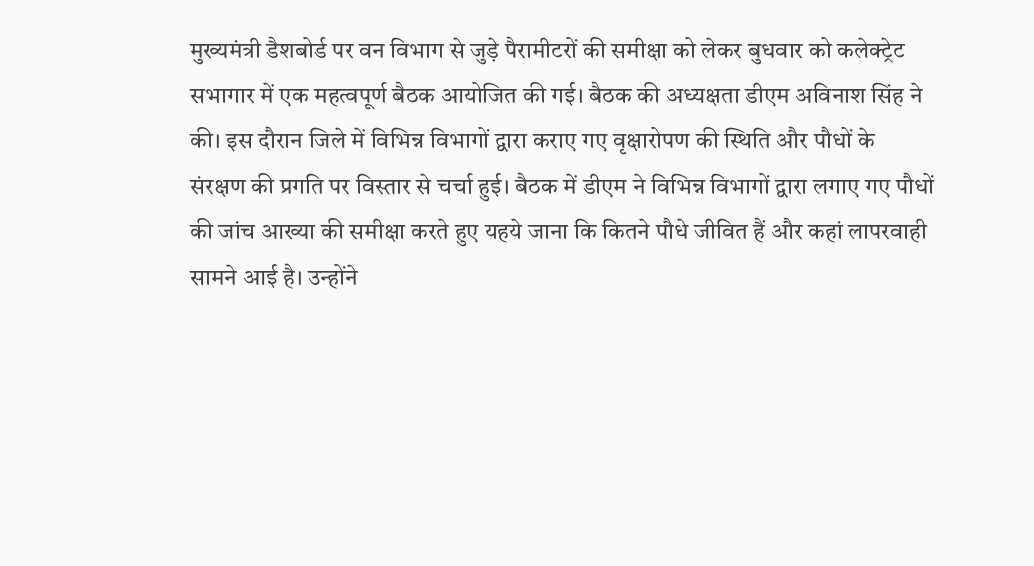मुख्यमंत्री डैशबोर्ड पर वन विभाग से जुड़े पैरामीटरों की समीक्षा को लेकर बुधवार को कलेक्ट्रेट सभागार में एक महत्वपूर्ण बैठक आयोजित की गई। बैठक की अध्यक्षता डीएम अविनाश सिंह ने की। इस दौरान जिले में विभिन्न विभागों द्वारा कराए गए वृक्षारोपण की स्थिति और पौधों के संरक्षण की प्रगति पर विस्तार से चर्चा हुई। बैठक में डीएम ने विभिन्न विभागों द्वारा लगाए गए पौधों की जांच आख्या की समीक्षा करते हुए यहये जाना कि कितने पौधे जीवित हैं और कहां लापरवाही सामने आई है। उन्होंने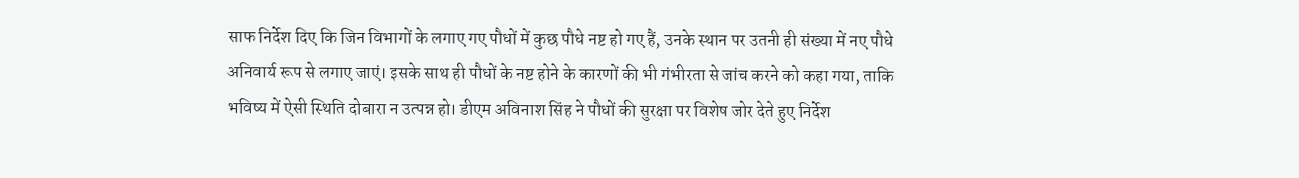साफ निर्देश दिए कि जिन विभागों के लगाए गए पौधों में कुछ पौधे नष्ट हो गए हैं, उनके स्थान पर उतनी ही संख्या में नए पौधे अनिवार्य रूप से लगाए जाएं। इसके साथ ही पौधों के नष्ट होने के कारणों की भी गंभीरता से जांच करने को कहा गया, ताकि भविष्य में ऐसी स्थिति दोबारा न उत्पन्न हो। डीएम अविनाश सिंह ने पौधों की सुरक्षा पर विशेष जोर देते हुए निर्देश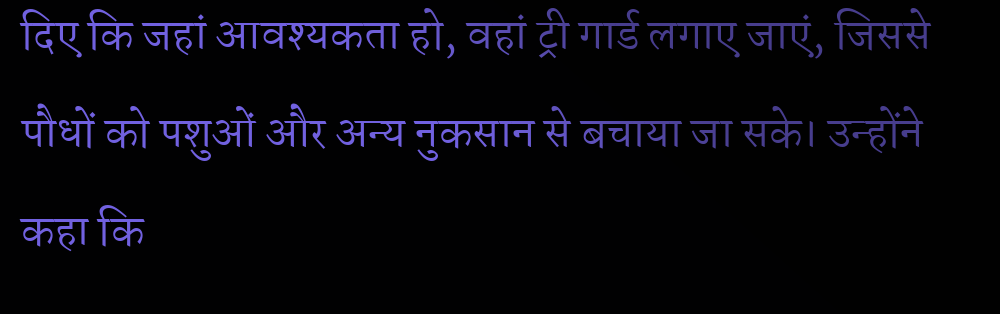दिए कि जहां आवश्यकता हो, वहां ट्री गार्ड लगाए जाएं, जिससे पौधों को पशुओं और अन्य नुकसान से बचाया जा सके। उन्होंने कहा कि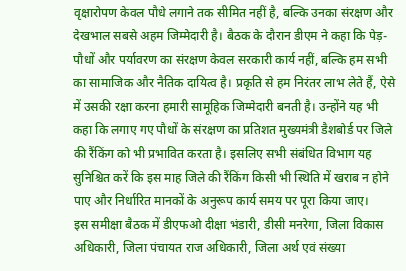वृक्षारोपण केवल पौधे लगाने तक सीमित नहीं है, बल्कि उनका संरक्षण और देखभाल सबसे अहम जिम्मेदारी है। बैठक के दौरान डीएम ने कहा कि पेड़-पौधों और पर्यावरण का संरक्षण केवल सरकारी कार्य नहीं, बल्कि हम सभी का सामाजिक और नैतिक दायित्व है। प्रकृति से हम निरंतर लाभ लेते हैं, ऐसे में उसकी रक्षा करना हमारी सामूहिक जिम्मेदारी बनती है। उन्होंने यह भी कहा कि लगाए गए पौधों के संरक्षण का प्रतिशत मुख्यमंत्री डैशबोर्ड पर जिले की रैंकिंग को भी प्रभावित करता है। इसलिए सभी संबंधित विभाग यह सुनिश्चित करें कि इस माह जिले की रैंकिंग किसी भी स्थिति में खराब न होने पाए और निर्धारित मानकों के अनुरूप कार्य समय पर पूरा किया जाए।
इस समीक्षा बैठक में डीएफओ दीक्षा भंडारी, डीसी मनरेगा, जिला विकास अधिकारी, जिला पंचायत राज अधिकारी, जिला अर्थ एवं संख्या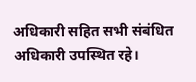अधिकारी सहित सभी संबंधित अधिकारी उपस्थित रहे।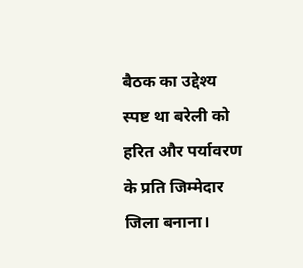बैठक का उद्देश्य स्पष्ट था बरेली को हरित और पर्यावरण के प्रति जिम्मेदार जिला बनाना।